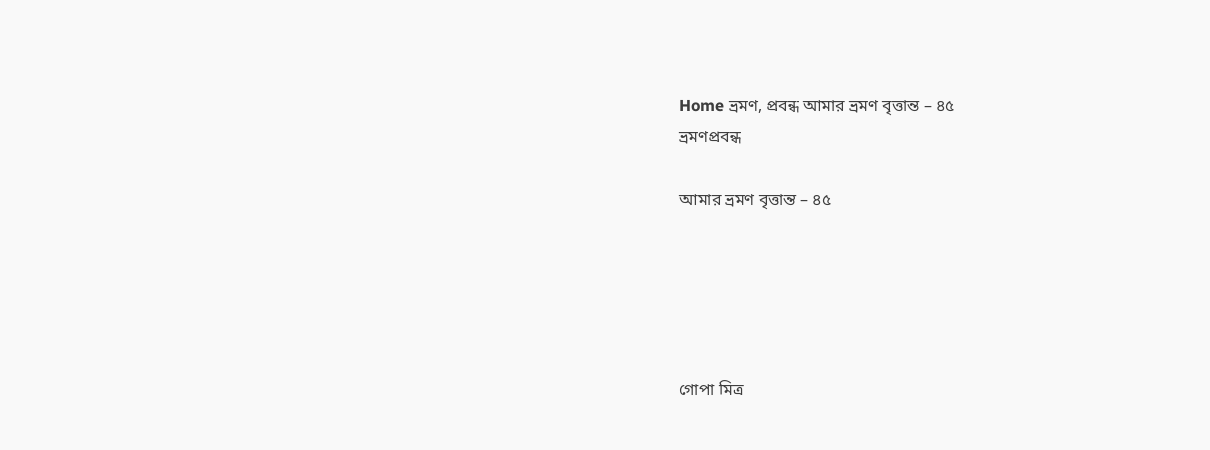Home ভ্রমণ, প্রবন্ধ আমার ভ্রমণ বৃত্তান্ত – ৪৫
ভ্রমণপ্রবন্ধ

আমার ভ্রমণ বৃত্তান্ত – ৪৫





গোপা মিত্র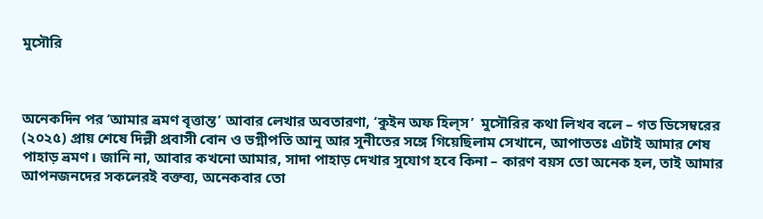মুসৌরি



অনেকদিন পর ‘আমার ভ্রমণ বৃত্তান্ত’ আবার লেখার অবতারণা, ‘কুইন অফ হিল্‌স’  মুসৌরির কথা লিখব বলে – গত ডিসেম্বরের (২০২৫) প্রায় শেষে দিল্লী প্রবাসী বোন ও ভগ্নীপতি আনু আর সুনীতের সঙ্গে গিয়েছিলাম সেখানে, আপাততঃ এটাই আমার শেষ পাহাড় ভ্রমণ। জানি না, আবার কখনো আমার, সাদা পাহাড় দেখার সুযোগ হবে কিনা – কারণ বয়স তো অনেক হল, তাই আমার আপনজনদের সকলেরই বক্তব্য, অনেকবার তো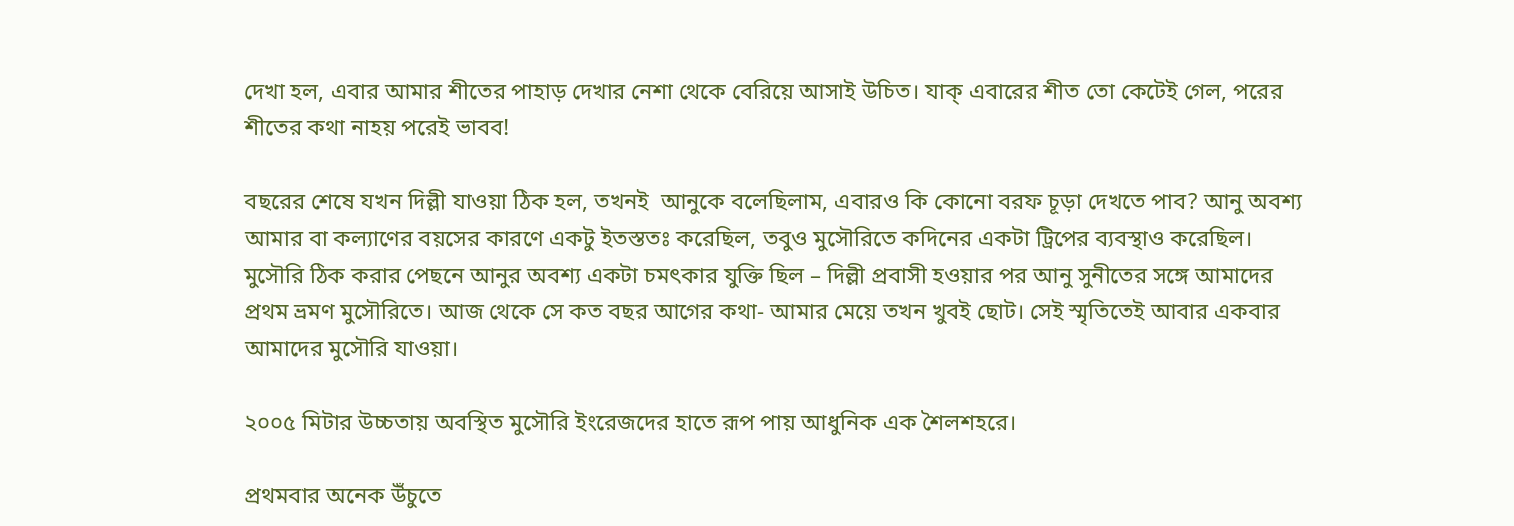দেখা হল, এবার আমার শীতের পাহাড় দেখার নেশা থেকে বেরিয়ে আসাই উচিত। যাক্‌ এবারের শীত তো কেটেই গেল, পরের শীতের কথা নাহয় পরেই ভাবব!

বছরের শেষে যখন দিল্লী যাওয়া ঠিক হল, তখনই  আনুকে বলেছিলাম, এবারও কি কোনো বরফ চূড়া দেখতে পাব? আনু অবশ্য আমার বা কল্যাণের বয়সের কারণে একটু ইতস্ততঃ করেছিল, তবুও মুসৌরিতে কদিনের একটা ট্রিপের ব্যবস্থাও করেছিল। মুসৌরি ঠিক করার পেছনে আনুর অবশ্য একটা চমৎকার যুক্তি ছিল – দিল্লী প্রবাসী হওয়ার পর আনু সুনীতের সঙ্গে আমাদের প্রথম ভ্রমণ মুসৌরিতে। আজ থেকে সে কত বছর আগের কথা- আমার মেয়ে তখন খুবই ছোট। সেই স্মৃতিতেই আবার একবার আমাদের মুসৌরি যাওয়া।

২০০৫ মিটার উচ্চতায় অবস্থিত মুসৌরি ইংরেজদের হাতে রূপ পায় আধুনিক এক শৈলশহরে।

প্রথমবার অনেক উঁচুতে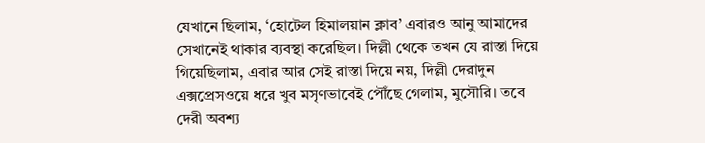যেখানে ছিলাম, ‘হোটেল হিমালয়ান ক্লাব’ এবারও আনু আমাদের সেখানেই থাকার ব্যবস্থা করেছিল। দিল্লী থেকে তখন যে রাস্তা দিয়ে গিয়েছিলাম, এবার আর সেই রাস্তা দিয়ে নয়, দিল্লী দেরাদুন এক্সপ্রেসওয়ে ধরে খুব মসৃণভাবেই পৌঁছে গেলাম, মুসৌরি। তবে দেরী অবশ্য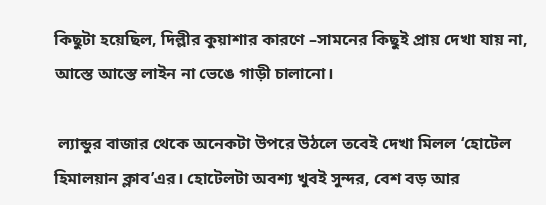কিছুটা হয়েছিল, দিল্লীর কুয়াশার কারণে –সামনের কিছুই প্রায় দেখা যায় না, আস্তে আস্তে লাইন না ভেঙে গাড়ী চালানো।

 ল্যান্ডুর বাজার থেকে অনেকটা উপরে উঠলে তবেই দেখা মিলল ‘হোটেল হিমালয়ান ক্লাব’এর। হোটেলটা অবশ্য খুবই সুন্দর, বেশ বড় আর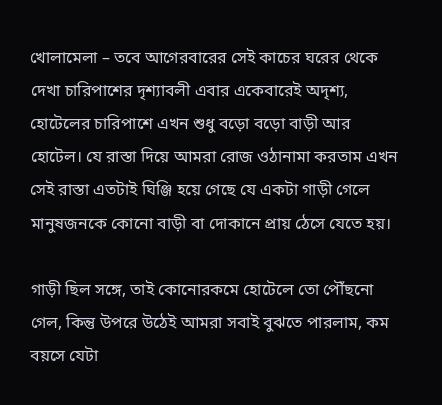খোলামেলা – তবে আগেরবারের সেই কাচের ঘরের থেকে দেখা চারিপাশের দৃশ্যাবলী এবার একেবারেই অদৃশ্য, হোটেলের চারিপাশে এখন শুধু বড়ো বড়ো বাড়ী আর হোটেল। যে রাস্তা দিয়ে আমরা রোজ ওঠানামা করতাম এখন সেই রাস্তা এতটাই ঘিঞ্জি হয়ে গেছে যে একটা গাড়ী গেলে মানুষজনকে কোনো বাড়ী বা দোকানে প্রায় ঠেসে যেতে হয়।

গাড়ী ছিল সঙ্গে, তাই কোনোরকমে হোটেলে তো পৌঁছনো গেল, কিন্তু উপরে উঠেই আমরা সবাই বুঝতে পারলাম, কম বয়সে যেটা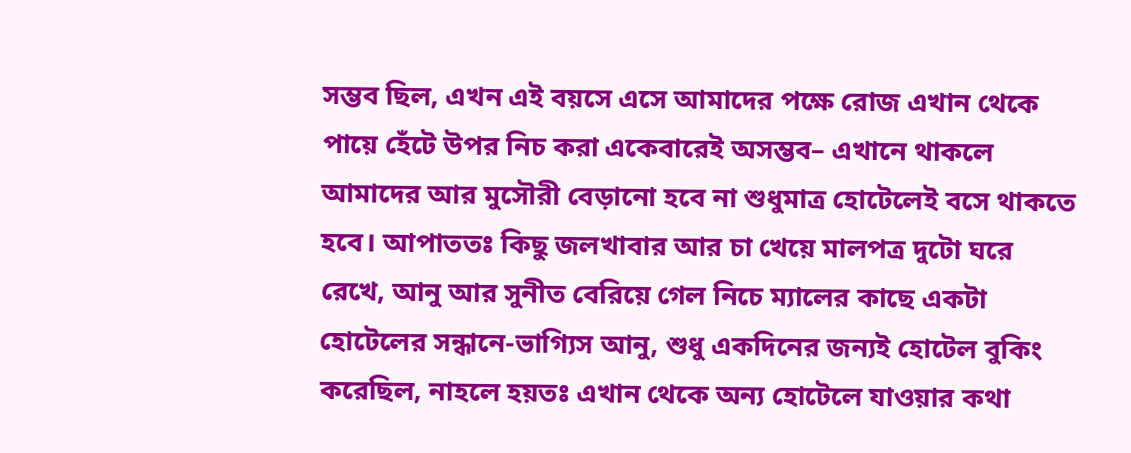সম্ভব ছিল, এখন এই বয়সে এসে আমাদের পক্ষে রোজ এখান থেকে পায়ে হেঁটে উপর নিচ করা একেবারেই অসম্ভব– এখানে থাকলে আমাদের আর মুসৌরী বেড়ানো হবে না শুধুমাত্র হোটেলেই বসে থাকতে হবে। আপাততঃ কিছু জলখাবার আর চা খেয়ে মালপত্র দুটো ঘরে রেখে, আনু আর সুনীত বেরিয়ে গেল নিচে ম্যালের কাছে একটা হোটেলের সন্ধানে-ভাগ্যিস আনু, শুধু একদিনের জন্যই হোটেল বুকিং করেছিল, নাহলে হয়তঃ এখান থেকে অন্য হোটেলে যাওয়ার কথা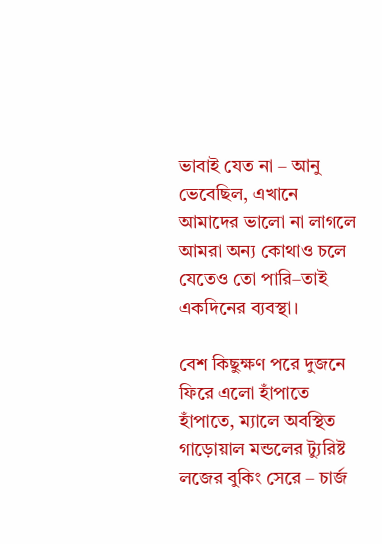ভাবাই যেত না – আনু ভেবেছিল, এখানে আমাদের ভালো না লাগলে আমরা অন্য কোথাও চলে যেতেও তো পারি–তাই একদিনের ব্যবস্থা।

বেশ কিছুক্ষণ পরে দুজনে ফিরে এলো হাঁপাতে হাঁপাতে, ম্যালে অবস্থিত গাড়োয়াল মন্ডলের ট্যুরিষ্ট লজের বুকিং সেরে – চার্জ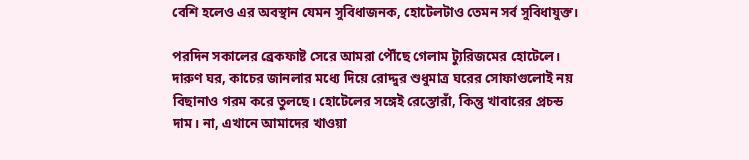বেশি হলেও এর অবস্থান যেমন সুবিধাজনক, হোটেলটাও তেমন সর্ব সুবিধাযুক্ত।

পরদিন সকালের ব্রেকফাষ্ট সেরে আমরা পৌঁছে গেলাম ট্যুরিজমের হোটেলে। দারুণ ঘর, কাচের জানলার মধ্যে দিয়ে রোদ্দুর শুধুমাত্র ঘরের সোফাগুলোই নয় বিছানাও গরম করে তুলছে। হোটেলের সঙ্গেই রেস্তোরাঁ, কিন্তু খাবারের প্রচন্ড দাম। না, এখানে আমাদের খাওয়া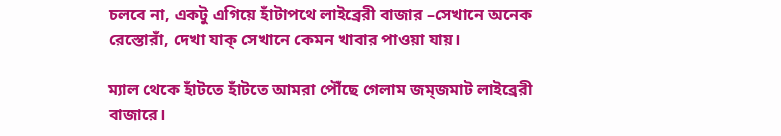চলবে না, একটু এগিয়ে হাঁটাপথে লাইব্রেরী বাজার –সেখানে অনেক রেস্তোরাঁ, দেখা যাক্‌ সেখানে কেমন খাবার পাওয়া যায়।

ম্যাল থেকে হাঁটতে হাঁটতে আমরা পৌঁছে গেলাম জম্‌জমাট লাইব্রেরী বাজারে।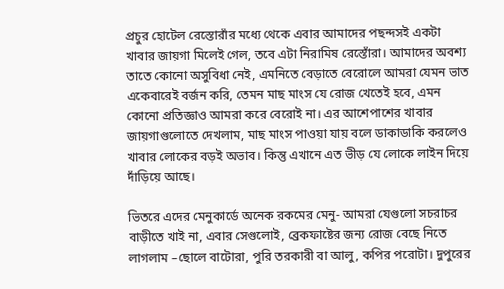প্রচুর হোটেল রেস্তোরাঁর মধ্যে থেকে এবার আমাদের পছন্দসই একটা খাবার জায়গা মিলেই গেল, তবে এটা নিরামিষ রেস্তোঁরা। আমাদের অবশ্য তাতে কোনো অসুবিধা নেই, এমনিতে বেড়াতে বেরোলে আমরা যেমন ভাত একেবারেই বর্জন করি, তেমন মাছ মাংস যে রোজ খেতেই হবে, এমন কোনো প্রতিজ্ঞাও আমরা করে বেরোই না। এর আশেপাশের খাবার জায়গাগুলোতে দেখলাম, মাছ মাংস পাওয়া যায় বলে ডাকাডাকি করলেও খাবার লোকের বড়ই অভাব। কিন্তু এখানে এত ভীড় যে লোকে লাইন দিয়ে দাঁড়িয়ে আছে।

ভিতরে এদের মেনুকার্ডে অনেক রকমের মেনু- আমরা যেগুলো সচরাচর বাড়ীতে খাই না, এবার সেগুলোই, ব্রেকফাষ্টের জন্য রোজ বেছে নিতে লাগলাম –ছোলে বাটোরা, পুরি তরকারী বা আলু, কপির পরোটা। দুপুরের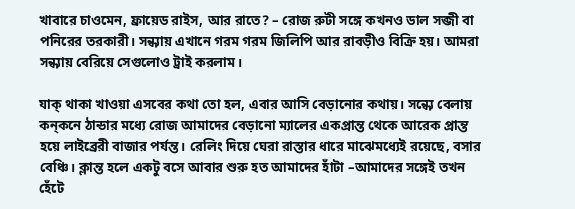খাবারে চাওমেন, ফ্রায়েড রাইস, আর রাতে? – রোজ রুটী সঙ্গে কখনও ডাল সব্জী বা পনিরের তরকারী। সন্ধ্যায় এখানে গরম গরম জিলিপি আর রাবড়ীও বিক্রি হয়। আমরা সন্ধ্যায় বেরিয়ে সেগুলোও ট্রাই করলাম।

যাক্‌ থাকা খাওয়া এসবের কথা তো হল, এবার আসি বেড়ানোর কথায়। সন্ধ্যে বেলায় কন্‌কনে ঠান্ডার মধ্যে রোজ আমাদের বেড়ানো ম্যালের একপ্রান্ত থেকে আরেক প্রান্ত হয়ে লাইব্রেরী বাজার পর্যন্ত। রেলিং দিয়ে ঘেরা রাস্তার ধারে মাঝেমধ্যেই রয়েছে, বসার বেঞ্চি। ক্লান্ত হলে একটু বসে আবার শুরু হত আমাদের হাঁটা –আমাদের সঙ্গেই তখন হেঁটে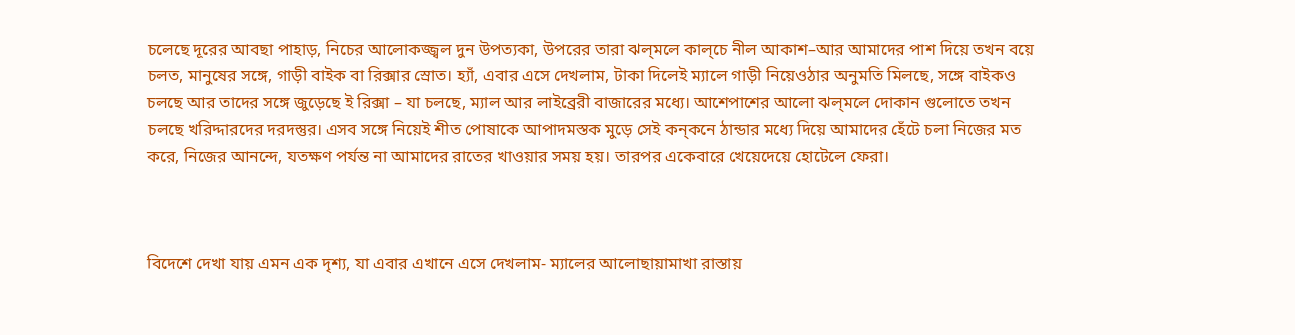চলেছে দূরের আবছা পাহাড়, নিচের আলোকজ্জ্বল দুন উপত্যকা, উপরের তারা ঝল্‌মলে কাল্‌চে নীল আকাশ–আর আমাদের পাশ দিয়ে তখন বয়ে চলত, মানুষের সঙ্গে, গাড়ী বাইক বা রিক্সার স্রোত। হ্যাঁ, এবার এসে দেখলাম, টাকা দিলেই ম্যালে গাড়ী নিয়েওঠার অনুমতি মিলছে, সঙ্গে বাইকও চলছে আর তাদের সঙ্গে জুড়েছে ই রিক্সা – যা চলছে, ম্যাল আর লাইব্রেরী বাজারের মধ্যে। আশেপাশের আলো ঝল্‌মলে দোকান গুলোতে তখন চলছে খরিদ্দারদের দরদস্তুর। এসব সঙ্গে নিয়েই শীত পোষাকে আপাদমস্তক মুড়ে সেই কন্‌কনে ঠান্ডার মধ্যে দিয়ে আমাদের হেঁটে চলা নিজের মত করে, নিজের আনন্দে, যতক্ষণ পর্যন্ত না আমাদের রাতের খাওয়ার সময় হয়। তারপর একেবারে খেয়েদেয়ে হোটেলে ফেরা।



বিদেশে দেখা যায় এমন এক দৃশ্য, যা এবার এখানে এসে দেখলাম- ম্যালের আলোছায়ামাখা রাস্তায়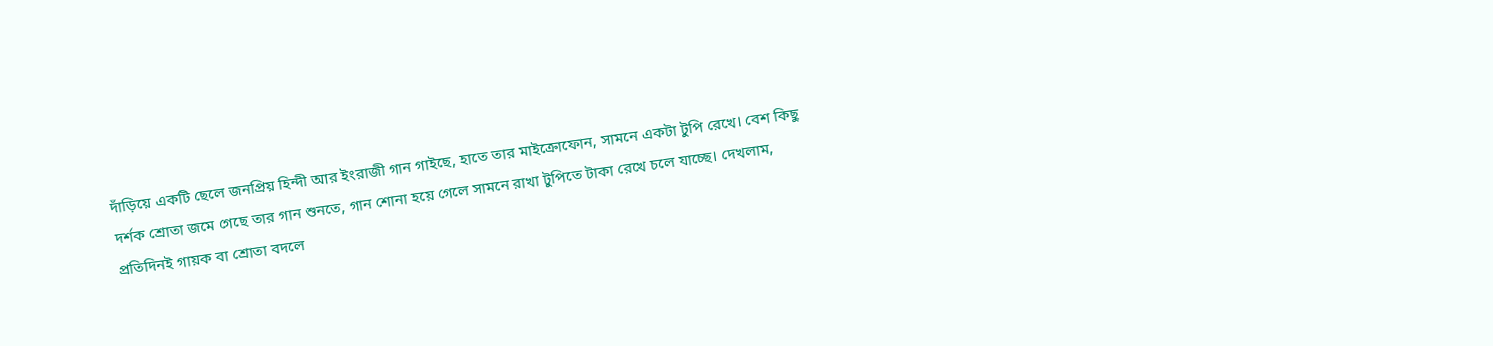দাঁড়িয়ে একটি ছেলে জনপ্রিয় হিন্দী আর ইংরাজী গান গাইছে, হাতে তার মাইক্রোফোন, সামনে একটা টুপি রেখে। বেশ কিছু দর্শক শ্রোতা জমে গেছে তার গান শুনতে, গান শোনা হয়ে গেলে সামনে রাখা টুপিতে টাকা রেখে চলে যাচ্ছে। দেখলাম, প্রতিদিনই গায়ক বা শ্রোতা বদলে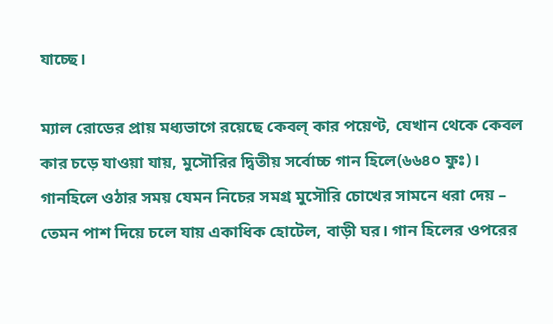যাচ্ছে।

ম্যাল রোডের প্রায় মধ্যভাগে রয়েছে কেবল্‌ কার পয়েণ্ট, যেখান থেকে কেবল কার চড়ে যাওয়া যায়, মুসৌরির দ্বিতীয় সর্বোচ্চ গান হিলে(৬৬৪০ ফুঃ)। গানহিলে ওঠার সময় যেমন নিচের সমগ্র মুসৌরি চোখের সামনে ধরা দেয় – তেমন পাশ দিয়ে চলে যায় একাধিক হোটেল, বাড়ী ঘর। গান হিলের ওপরের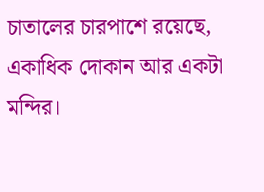চাতালের চারপাশে রয়েছে, একাধিক দোকান আর একটা মন্দির।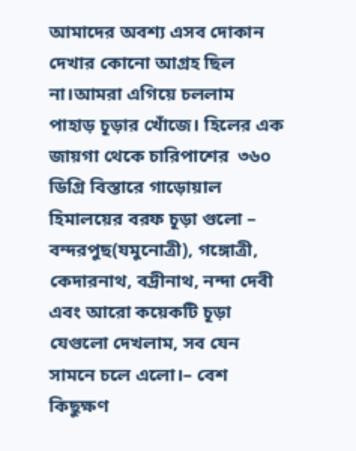আমাদের অবশ্য এসব দোকান দেখার কোনো আগ্রহ ছিল না।আমরা এগিয়ে চললাম পাহাড় চূড়ার খোঁজে। হিলের এক জায়গা থেকে চারিপাশের  ৩৬০ ডিগ্রি বিস্তারে গাড়োয়াল হিমালয়ের বরফ চূড়া গুলো – বন্দরপুছ(যমুনোত্রী), গঙ্গোত্রী, কেদারনাথ, বদ্রীনাথ, নন্দা দেবী এবং আরো কয়েকটি চূড়া যেগুলো দেখলাম, সব যেন সামনে চলে এলো।– বেশ কিছুক্ষণ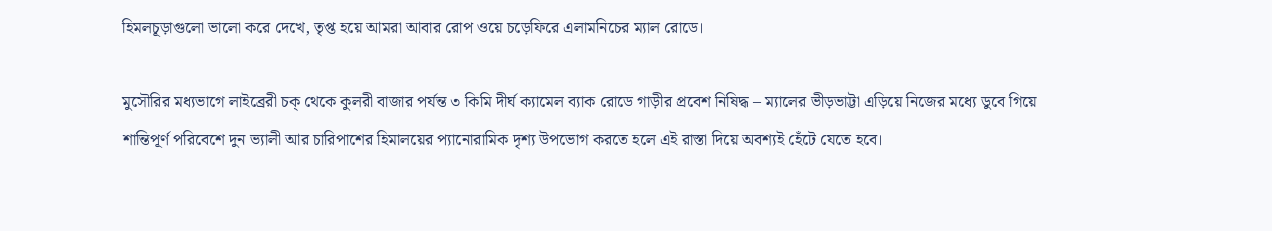হিমলচূড়াগুলো ভালো করে দেখে, তৃপ্ত হয়ে আমরা আবার রোপ ওয়ে চড়েফিরে এলামনিচের ম্যাল রোডে।

মুসৌরির মধ্যভাগে লাইব্রেরী চক্‌ থেকে কুলরী বাজার পর্যন্ত ৩ কিমি দীর্ঘ ক্যামেল ব্যাক রোডে গাড়ীর প্রবেশ নিষিদ্ধ – ম্যালের ভীড়ভাট্টা এড়িয়ে নিজের মধ্যে ডুবে গিয়ে শান্তিপূর্ণ পরিবেশে দুন ভ্যালী আর চারিপাশের হিমালয়ের প্যানোরামিক দৃশ্য উপভোগ করতে হলে এই রাস্তা দিয়ে অবশ্যই হেঁটে যেতে হবে।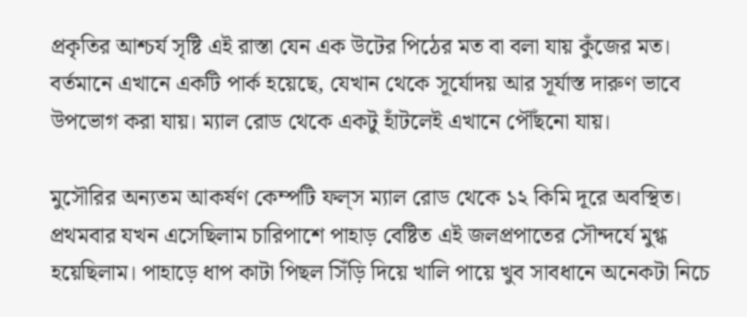প্রকৃতির আশ্চর্য সৃষ্টি এই রাস্তা যেন এক উটের পিঠের মত বা বলা যায় কুঁজের মত। বর্তমানে এখানে একটি পার্ক হয়েছে, যেখান থেকে সূর্যোদয় আর সূর্যাস্ত দারুণ ভাবে উপভোগ করা যায়। ম্যাল রোড থেকে একটু হাঁটলেই এখানে পৌঁছনো যায়।

মুসৌরির অন্যতম আকর্ষণ কেম্পটি ফল্‌স ম্যাল রোড থেকে ১২ কিমি দূরে অবস্থিত। প্রথমবার যখন এসেছিলাম চারিপাশে পাহাড় বেষ্টিত এই জলপ্রপাতের সৌন্দর্যে মুগ্ধ হয়েছিলাম। পাহাড়ে ধাপ কাটা পিছল সিঁড়ি দিয়ে খালি পায়ে খুব সাবধানে অনেকটা নিচে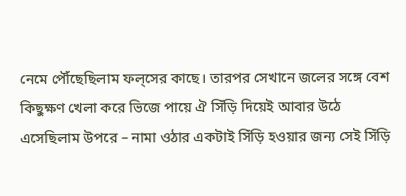নেমে পৌঁছেছিলাম ফল্‌সের কাছে। তারপর সেখানে জলের সঙ্গে বেশ কিছুক্ষণ খেলা করে ভিজে পায়ে ঐ সিঁড়ি দিয়েই আবার উঠে এসেছিলাম উপরে – নামা ওঠার একটাই সিঁড়ি হওয়ার জন্য সেই সিঁড়ি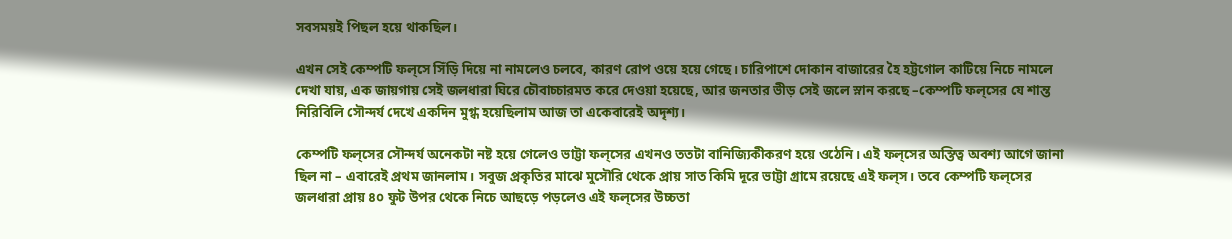সবসময়ই পিছল হয়ে থাকছিল।

এখন সেই কেম্পটি ফল্‌সে সিঁড়ি দিয়ে না নামলেও চলবে, কারণ রোপ ওয়ে হয়ে গেছে। চারিপাশে দোকান বাজারের হৈ হট্টগোল কাটিয়ে নিচে নামলে দেখা যায়, এক জায়গায় সেই জলধারা ঘিরে চৌবাচ্চারমত করে দেওয়া হয়েছে, আর জনতার ভীড় সেই জলে স্নান করছে –কেম্পটি ফল্‌সের যে শান্ত নিরিবিলি সৌন্দর্য দেখে একদিন মুগ্ধ হয়েছিলাম আজ তা একেবারেই অদৃশ্য।

কেম্পটি ফল্‌সের সৌন্দর্য অনেকটা নষ্ট হয়ে গেলেও ভাট্টা ফল্‌সের এখনও ততটা বানিজ্যিকীকরণ হয়ে ওঠেনি। এই ফল্‌সের অস্তিত্ব অবশ্য আগে জানা ছিল না – এবারেই প্রথম জানলাম। সবুজ প্রকৃতির মাঝে মুসৌরি থেকে প্রায় সাত কিমি দূরে ভাট্টা গ্রামে রয়েছে এই ফল্‌স। তবে কেম্পটি ফল্‌সের জলধারা প্রায় ৪০ ফুট উপর থেকে নিচে আছড়ে পড়লেও এই ফল্‌সের উচ্চতা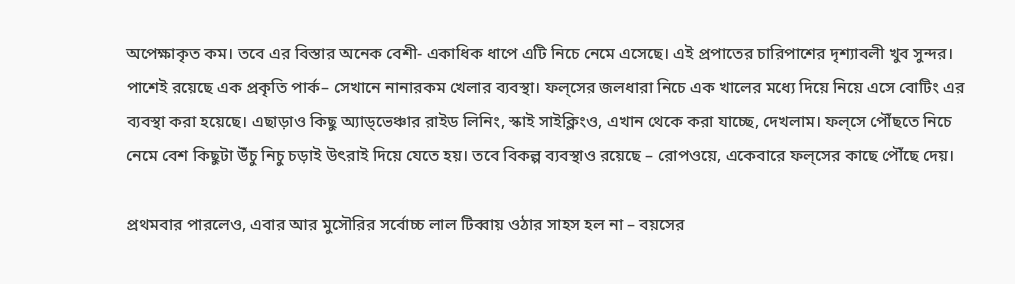অপেক্ষাকৃত কম। তবে এর বিস্তার অনেক বেশী- একাধিক ধাপে এটি নিচে নেমে এসেছে। এই প্রপাতের চারিপাশের দৃশ্যাবলী খুব সুন্দর। পাশেই রয়েছে এক প্রকৃতি পার্ক– সেখানে নানারকম খেলার ব্যবস্থা। ফল্‌সের জলধারা নিচে এক খালের মধ্যে দিয়ে নিয়ে এসে বোটিং এর ব্যবস্থা করা হয়েছে। এছাড়াও কিছু অ্যাড্‌ভেঞ্চার রাইড লিনিং, স্কাই সাইক্লিংও, এখান থেকে করা যাচ্ছে, দেখলাম। ফল্‌সে পৌঁছতে নিচে নেমে বেশ কিছুটা উঁচু নিচু চড়াই উৎরাই দিয়ে যেতে হয়। তবে বিকল্প ব্যবস্থাও রয়েছে – রোপওয়ে, একেবারে ফল্‌সের কাছে পৌঁছে দেয়।

প্রথমবার পারলেও, এবার আর মুসৌরির সর্বোচ্চ লাল টিব্বায় ওঠার সাহস হল না – বয়সের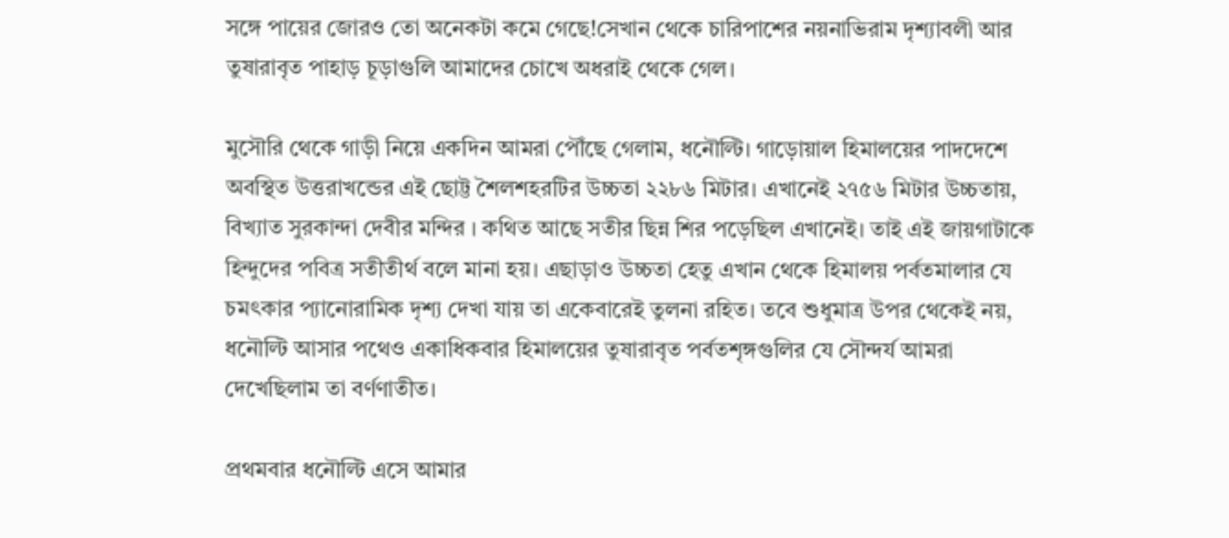সঙ্গে পায়ের জোরও তো অনেকটা কমে গেছে!সেখান থেকে চারিপাশের নয়নাভিরাম দৃশ্যাবলী আর তুষারাবৃত পাহাড় চূড়াগুলি আমাদের চোখে অধরাই থেকে গেল।

মুসৌরি থেকে গাড়ী নিয়ে একদিন আমরা পৌঁছে গেলাম, ধনৌল্টি। গাড়োয়াল হিমালয়ের পাদদেশে অবস্থিত উত্তরাখন্ডের এই ছোট্ট শৈলশহরটির উচ্চতা ২২৮৬ মিটার। এখানেই ২৭৫৬ মিটার উচ্চতায়, বিখ্যাত সুরকান্দা দেবীর মন্দির । কথিত আছে সতীর ছিন্ন শির পড়েছিল এখানেই। তাই এই জায়গাটাকে হিন্দুদের পবিত্র সতীতীর্থ বলে মানা হয়। এছাড়াও উচ্চতা হেতু এখান থেকে হিমালয় পর্বতমালার যে চমৎকার প্যানোরামিক দৃশ্য দেখা যায় তা একেবারেই তুলনা রহিত। তবে শুধুমাত্র উপর থেকেই নয়, ধনৌল্টি আসার পথেও একাধিকবার হিমালয়ের তুষারাবৃত পর্বতশৃঙ্গগুলির যে সৌন্দর্য আমরা দেখেছিলাম তা বর্ণণাতীত।

প্রথমবার ধনৌল্টি এসে আমার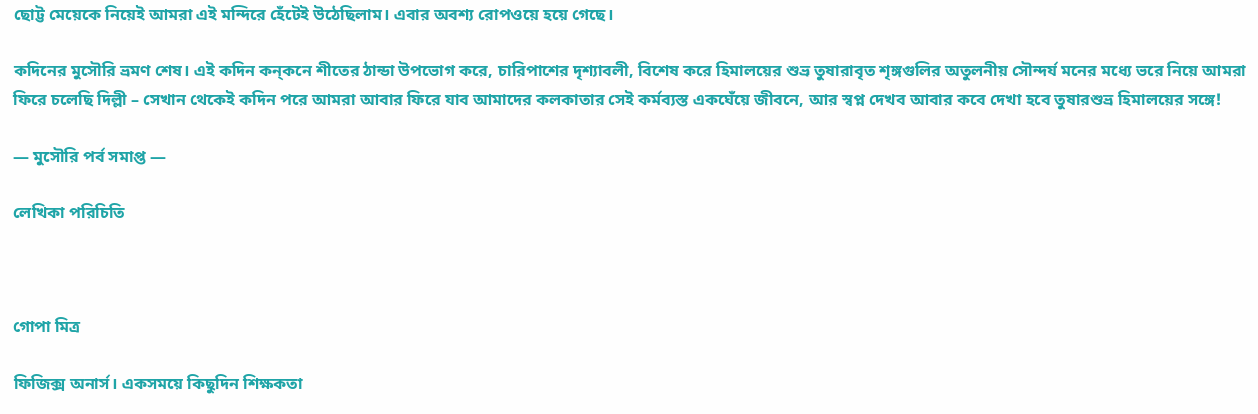ছোট্ট মেয়েকে নিয়েই আমরা এই মন্দিরে হেঁটেই উঠেছিলাম। এবার অবশ্য রোপওয়ে হয়ে গেছে।

কদিনের মুসৌরি ভ্রমণ শেষ। এই কদিন কন্‌কনে শীতের ঠান্ডা উপভোগ করে, চারিপাশের দৃশ্যাবলী, বিশেষ করে হিমালয়ের শুভ্র তুষারাবৃত শৃঙ্গগুলির অতুলনীয় সৌন্দর্য মনের মধ্যে ভরে নিয়ে আমরা ফিরে চলেছি দিল্লী – সেখান থেকেই কদিন পরে আমরা আবার ফিরে যাব আমাদের কলকাতার সেই কর্মব্যস্ত একঘেঁয়ে জীবনে, আর স্বপ্ন দেখব আবার কবে দেখা হবে তুষারশুভ্র হিমালয়ের সঙ্গে!

— মুসৌরি পর্ব সমাপ্ত —

লেখিকা পরিচিতি



গোপা মিত্র

ফিজিক্স অনার্স। একসময়ে কিছুদিন শিক্ষকতা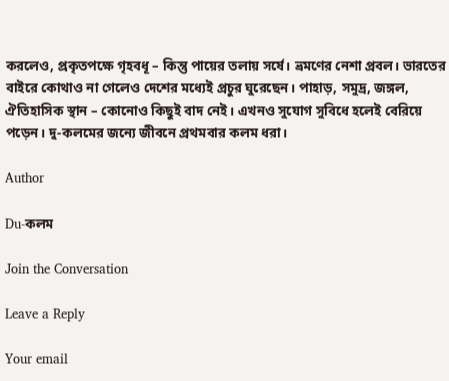করলেও, প্রকৃতপক্ষে গৃহবধূ – কিন্তু পায়ের তলায় সর্ষে। ভ্রমণের নেশা প্রবল। ভারতের বাইরে কোথাও না গেলেও দেশের মধ্যেই প্রচুর ঘুরেছেন। পাহাড়, সমুদ্র, জঙ্গল, ঐতিহাসিক স্থান – কোনোও কিছুই বাদ নেই। এখনও সুযোগ সুবিধে হলেই বেরিয়ে পড়েন। দু-কলমের জন্যে জীবনে প্রথমবার কলম ধরা।

Author

Du-কলম

Join the Conversation

Leave a Reply

Your email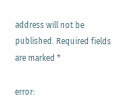address will not be published. Required fields are marked *

error: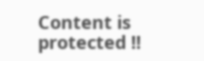Content is protected !!